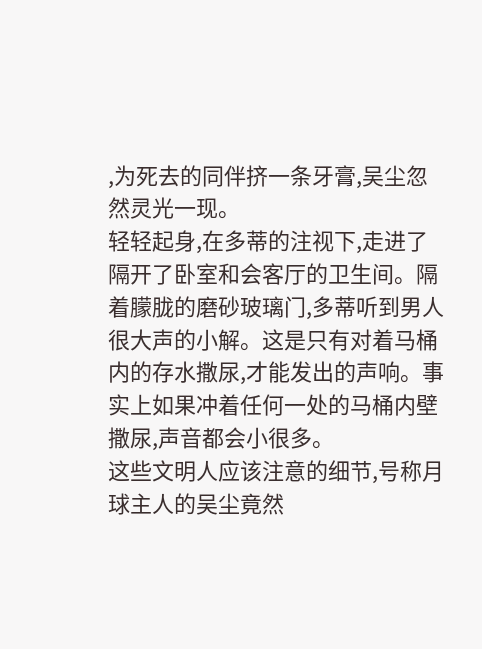,为死去的同伴挤一条牙膏,吴尘忽然灵光一现。
轻轻起身,在多蒂的注视下,走进了隔开了卧室和会客厅的卫生间。隔着朦胧的磨砂玻璃门,多蒂听到男人很大声的小解。这是只有对着马桶内的存水撒尿,才能发出的声响。事实上如果冲着任何一处的马桶内壁撒尿,声音都会小很多。
这些文明人应该注意的细节,号称月球主人的吴尘竟然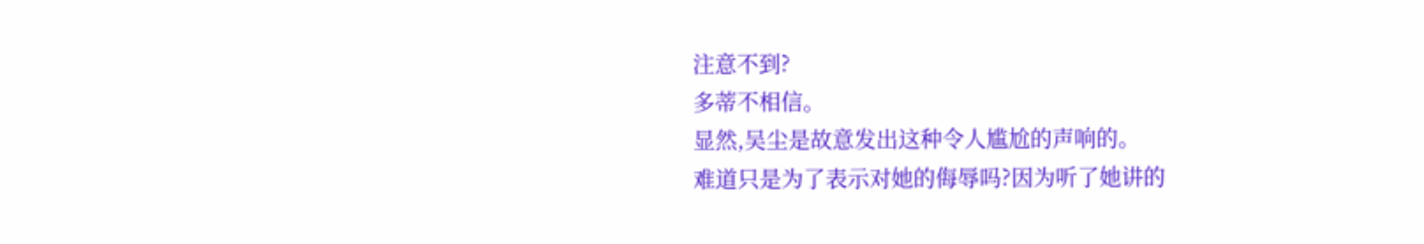注意不到?
多蒂不相信。
显然,吴尘是故意发出这种令人尴尬的声响的。
难道只是为了表示对她的侮辱吗?因为听了她讲的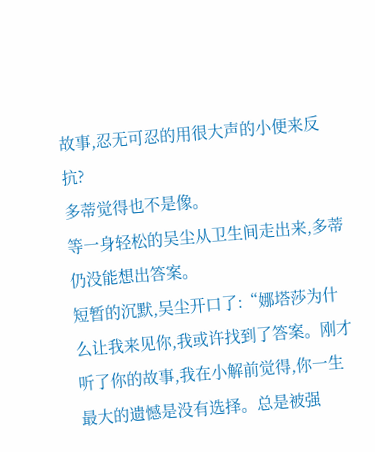故事,忍无可忍的用很大声的小便来反抗?
多蒂觉得也不是像。
等一身轻松的吴尘从卫生间走出来,多蒂仍没能想出答案。
短暂的沉默,吴尘开口了:“娜塔莎为什么让我来见你,我或许找到了答案。刚才听了你的故事,我在小解前觉得,你一生最大的遗憾是没有选择。总是被强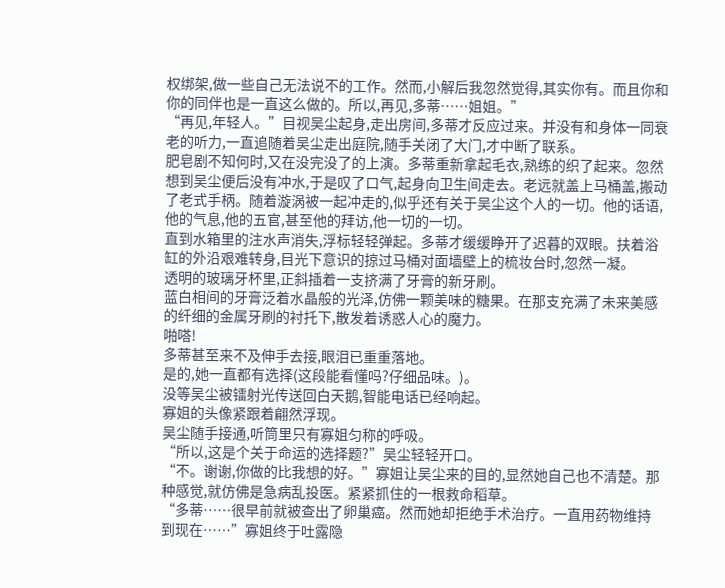权绑架,做一些自己无法说不的工作。然而,小解后我忽然觉得,其实你有。而且你和你的同伴也是一直这么做的。所以,再见,多蒂……姐姐。”
“再见,年轻人。”目视吴尘起身,走出房间,多蒂才反应过来。并没有和身体一同衰老的听力,一直追随着吴尘走出庭院,随手关闭了大门,才中断了联系。
肥皂剧不知何时,又在没完没了的上演。多蒂重新拿起毛衣,熟练的织了起来。忽然想到吴尘便后没有冲水,于是叹了口气,起身向卫生间走去。老远就盖上马桶盖,搬动了老式手柄。随着漩涡被一起冲走的,似乎还有关于吴尘这个人的一切。他的话语,他的气息,他的五官,甚至他的拜访,他一切的一切。
直到水箱里的注水声消失,浮标轻轻弹起。多蒂才缓缓睁开了迟暮的双眼。扶着浴缸的外沿艰难转身,目光下意识的掠过马桶对面墙壁上的梳妆台时,忽然一凝。
透明的玻璃牙杯里,正斜插着一支挤满了牙膏的新牙刷。
蓝白相间的牙膏泛着水晶般的光泽,仿佛一颗美味的糖果。在那支充满了未来美感的纤细的金属牙刷的衬托下,散发着诱惑人心的魔力。
啪嗒!
多蒂甚至来不及伸手去接,眼泪已重重落地。
是的,她一直都有选择(这段能看懂吗?仔细品味。)。
没等吴尘被镭射光传送回白天鹅,智能电话已经响起。
寡姐的头像紧跟着翩然浮现。
吴尘随手接通,听筒里只有寡姐匀称的呼吸。
“所以,这是个关于命运的选择题?”吴尘轻轻开口。
“不。谢谢,你做的比我想的好。”寡姐让吴尘来的目的,显然她自己也不清楚。那种感觉,就仿佛是急病乱投医。紧紧抓住的一根救命稻草。
“多蒂……很早前就被查出了卵巢癌。然而她却拒绝手术治疗。一直用药物维持到现在……”寡姐终于吐露隐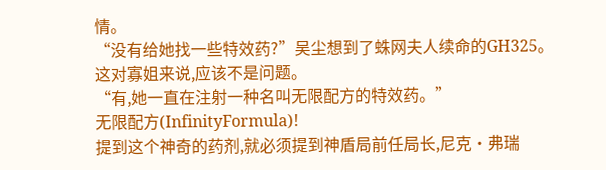情。
“没有给她找一些特效药?”吴尘想到了蛛网夫人续命的GH325。这对寡姐来说,应该不是问题。
“有,她一直在注射一种名叫无限配方的特效药。”
无限配方(InfinityFormula)!
提到这个神奇的药剂,就必须提到神盾局前任局长,尼克·弗瑞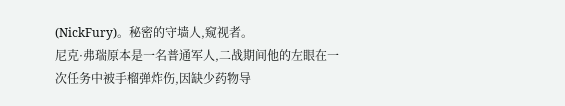(NickFury)。秘密的守墙人,窥视者。
尼克·弗瑞原本是一名普通军人,二战期间他的左眼在一次任务中被手榴弹炸伤,因缺少药物导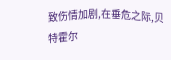致伤情加剧,在垂危之际,贝特霍尔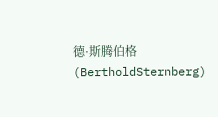德·斯腾伯格(BertholdSternberg)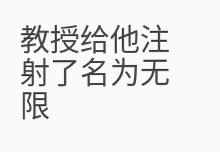教授给他注射了名为无限